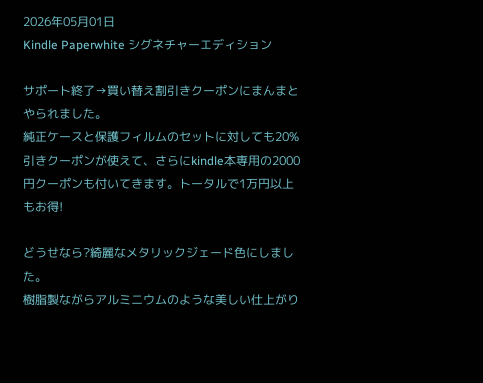2026年05月01日
Kindle Paperwhite シグネチャーエディション

サポート終了→買い替え割引きクーポンにまんまとやられました。
純正ケースと保護フィルムのセットに対しても20%引きクーポンが使えて、さらにkindle本専用の2000円クーポンも付いてきます。トータルで1万円以上もお得!

どうせなら?綺麗なメタリックジェード色にしました。
樹脂製ながらアルミニウムのような美しい仕上がり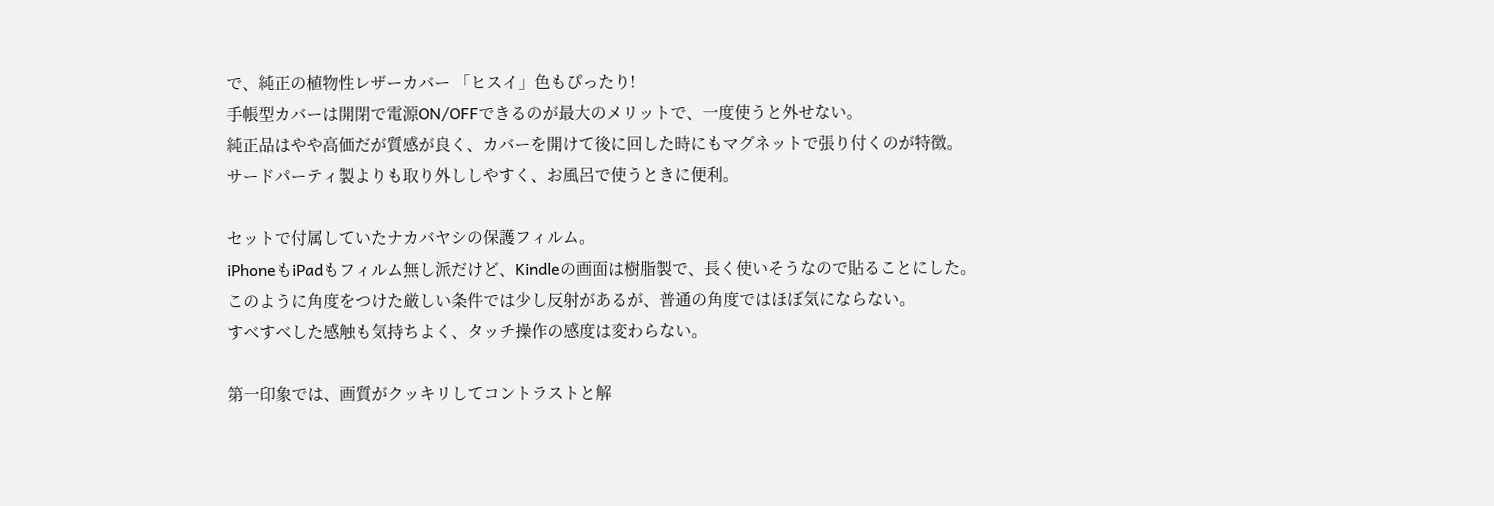で、純正の植物性レザーカバー 「ヒスイ」色もぴったり!
手帳型カバーは開閉で電源ON/OFFできるのが最大のメリットで、一度使うと外せない。
純正品はやや高価だが質感が良く、カバーを開けて後に回した時にもマグネットで張り付くのが特徴。
サードパーティ製よりも取り外ししやすく、お風呂で使うときに便利。

セットで付属していたナカバヤシの保護フィルム。
iPhoneもiPadもフィルム無し派だけど、Kindleの画面は樹脂製で、長く使いそうなので貼ることにした。
このように角度をつけた厳しい条件では少し反射があるが、普通の角度ではほぼ気にならない。
すべすべした感触も気持ちよく、タッチ操作の感度は変わらない。

第一印象では、画質がクッキリしてコントラストと解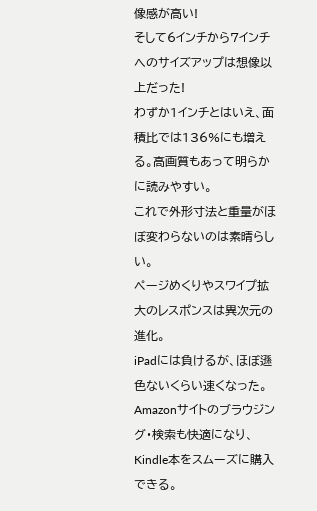像感が高い!
そして6インチから7インチへのサイズアップは想像以上だった!
わずか1インチとはいえ、面積比では136%にも増える。高画質もあって明らかに読みやすい。
これで外形寸法と重量がほぼ変わらないのは素晴らしい。
ページめくりやスワイプ拡大のレスポンスは異次元の進化。
iPadには負けるが、ほぼ遜色ないくらい速くなった。
Amazonサイトのブラウジング・検索も快適になり、Kindle本をスムーズに購入できる。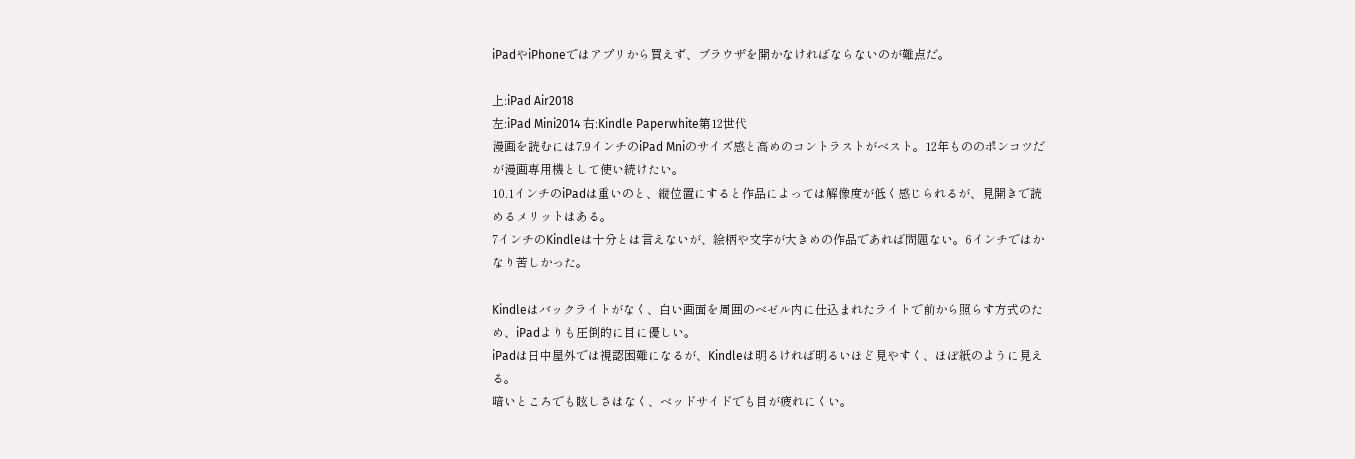iPadやiPhoneではアプリから買えず、ブラウザを開かなければならないのが難点だ。

上:iPad Air2018
左:iPad Mini2014 右:Kindle Paperwhite第12世代
漫画を読むには7.9インチのiPad Mniのサイズ感と高めのコントラストがベスト。12年もののポンコツだが漫画専用機として使い続けたい。
10.1インチのiPadは重いのと、縦位置にすると作品によっては解像度が低く感じられるが、見開きで読めるメリットはある。
7インチのKindleは十分とは言えないが、絵柄や文字が大きめの作品であれば問題ない。6インチではかなり苦しかった。

Kindleはバックライトがなく、白い画面を周囲のベゼル内に仕込まれたライトで前から照らす方式のため、iPadよりも圧倒的に目に優しい。
iPadは日中屋外では視認困難になるが、Kindleは明るければ明るいほど見やすく、ほぼ紙のように見える。
暗いところでも眩しさはなく、ベッドサイドでも目が疲れにくい。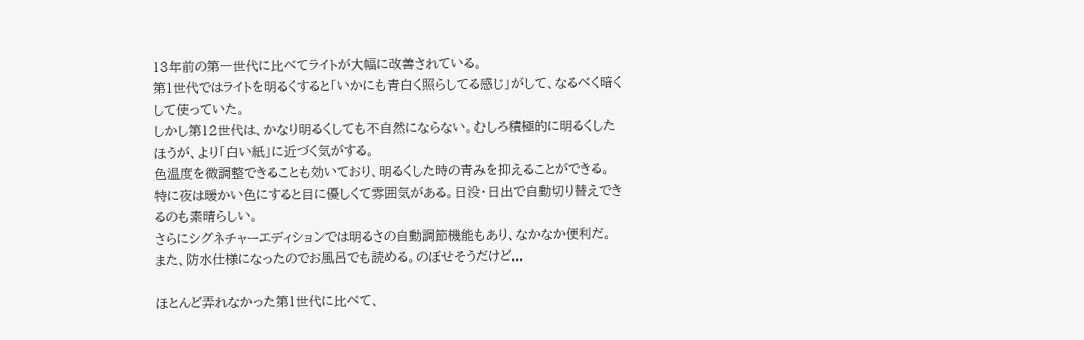13年前の第一世代に比べてライトが大幅に改善されている。
第1世代ではライトを明るくすると「いかにも青白く照らしてる感じ」がして、なるべく暗くして使っていた。
しかし第12世代は、かなり明るくしても不自然にならない。むしろ積極的に明るくしたほうが、より「白い紙」に近づく気がする。
色温度を微調整できることも効いており、明るくした時の青みを抑えることができる。
特に夜は暖かい色にすると目に優しくて雰囲気がある。日没・日出で自動切り替えできるのも素晴らしい。
さらにシグネチャーエディションでは明るさの自動調節機能もあり、なかなか便利だ。
また、防水仕様になったのでお風呂でも読める。のぼせそうだけど...

ほとんど弄れなかった第1世代に比べて、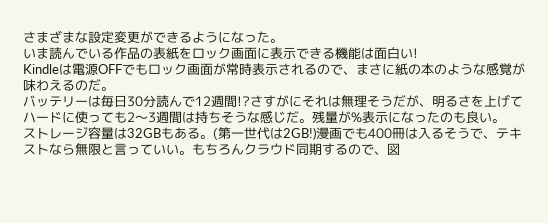さまざまな設定変更ができるようになった。
いま読んでいる作品の表紙をロック画面に表示できる機能は面白い!
Kindleは電源OFFでもロック画面が常時表示されるので、まさに紙の本のような感覚が味わえるのだ。
バッテリーは毎日30分読んで12週間!?さすがにそれは無理そうだが、明るさを上げてハードに使っても2〜3週間は持ちそうな感じだ。残量が%表示になったのも良い。
ストレージ容量は32GBもある。(第一世代は2GB!)漫画でも400冊は入るそうで、テキストなら無限と言っていい。もちろんクラウド同期するので、図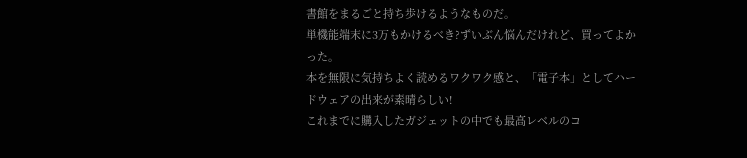書館をまるごと持ち歩けるようなものだ。
単機能端末に3万もかけるべき?ずいぶん悩んだけれど、買ってよかった。
本を無限に気持ちよく読めるワクワク感と、「電子本」としてハードウェアの出来が素晴らしい!
これまでに購入したガジェットの中でも最高レベルのコ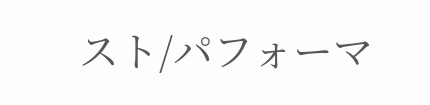スト/パフォーマ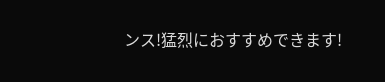ンス!猛烈におすすめできます!